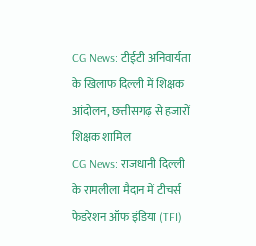CG News: टीईटी अनिवार्यता के खिलाफ दिल्ली में शिक्षक आंदोलन, छत्तीसगढ़ से हजारों शिक्षक शामिल
CG News: राजधानी दिल्ली के रामलीला मैदान में टीचर्स फेडरेशन ऑफ इंडिया (TFI)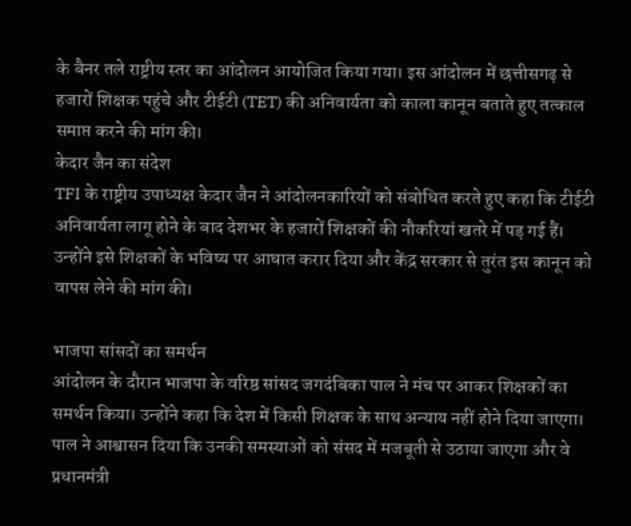के बैनर तले राष्ट्रीय स्तर का आंदोलन आयोजित किया गया। इस आंदोलन में छत्तीसगढ़ से हजारों शिक्षक पहुंचे और टीईटी (TET) की अनिवार्यता को काला कानून बताते हुए तत्काल समाप्त करने की मांग की।
केदार जैन का संदेश
TFI के राष्ट्रीय उपाध्यक्ष केदार जैन ने आंदोलनकारियों को संबोधित करते हुए कहा कि टीईटी अनिवार्यता लागू होने के बाद देशभर के हजारों शिक्षकों की नौकरियां खतरे में पड़ गई हैं। उन्होंने इसे शिक्षकों के भविष्य पर आघात करार दिया और केंद्र सरकार से तुरंत इस कानून को वापस लेने की मांग की।

भाजपा सांसदों का समर्थन
आंदोलन के दौरान भाजपा के वरिष्ठ सांसद जगदंबिका पाल ने मंच पर आकर शिक्षकों का समर्थन किया। उन्होंने कहा कि देश में किसी शिक्षक के साथ अन्याय नहीं होने दिया जाएगा। पाल ने आश्वासन दिया कि उनकी समस्याओं को संसद में मजबूती से उठाया जाएगा और वे प्रधानमंत्री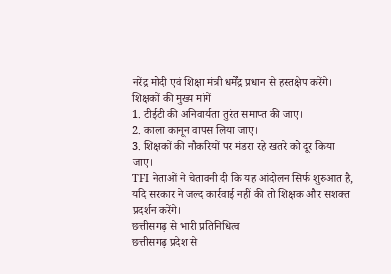नरेंद्र मोदी एवं शिक्षा मंत्री धर्मेंद्र प्रधान से हस्तक्षेप करेंगे।
शिक्षकों की मुख्य मांगें
1. टीईटी की अनिवार्यता तुरंत समाप्त की जाए।
2. काला कानून वापस लिया जाए।
3. शिक्षकों की नौकरियों पर मंडरा रहे खतरे को दूर किया जाए।
TFI नेताओं ने चेतावनी दी कि यह आंदोलन सिर्फ शुरुआत है, यदि सरकार ने जल्द कार्रवाई नहीं की तो शिक्षक और सशक्त प्रदर्शन करेंगे।
छत्तीसगढ़ से भारी प्रतिनिधित्व
छत्तीसगढ़ प्रदेश से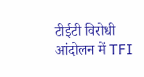टीईटी विरोधी आंदोलन में TFI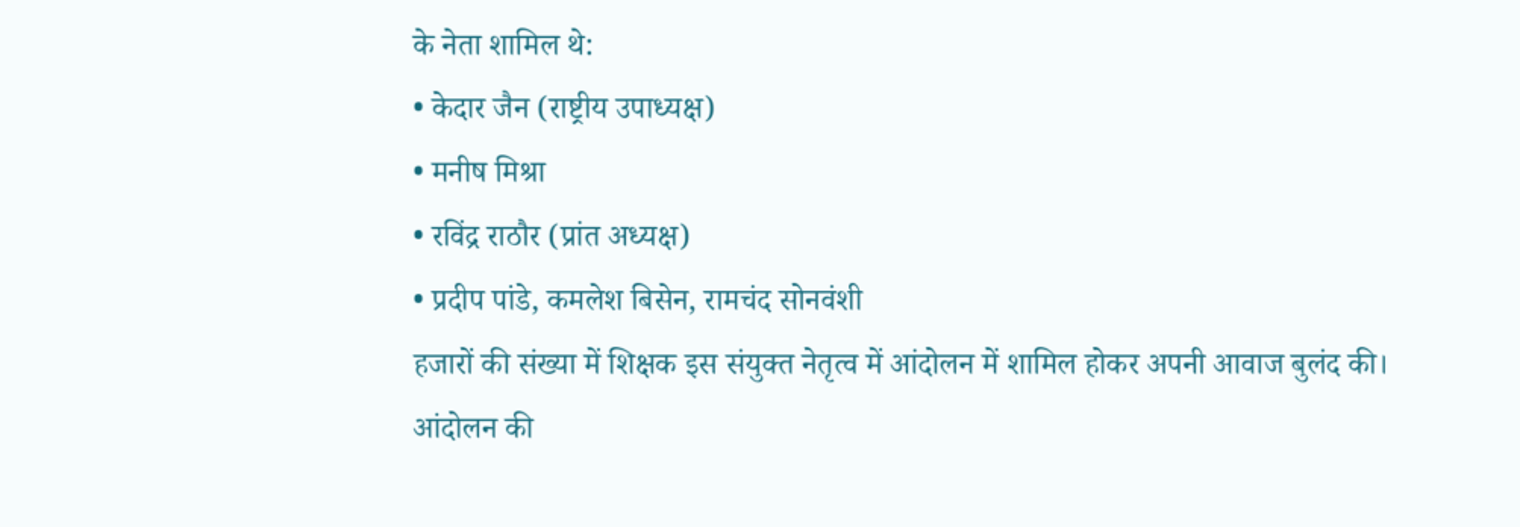के नेता शामिल थे:
• केदार जैन (राष्ट्रीय उपाध्यक्ष)
• मनीष मिश्रा
• रविंद्र राठौर (प्रांत अध्यक्ष)
• प्रदीप पांडे, कमलेश बिसेन, रामचंद सोनवंशी
हजारों की संख्या में शिक्षक इस संयुक्त नेतृत्व में आंदोलन में शामिल होकर अपनी आवाज बुलंद की।
आंदोलन की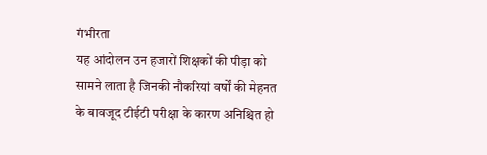गंभीरता
यह आंदोलन उन हजारों शिक्षकों की पीड़ा को सामने लाता है जिनकी नौकरियां वर्षों की मेहनत के बावजूद टीईटी परीक्षा के कारण अनिश्चित हो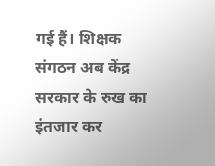गई हैं। शिक्षक संगठन अब केंद्र सरकार के रुख का इंतजार कर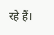रहे हैं।